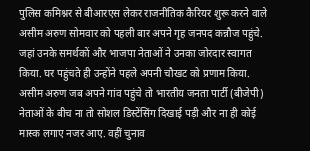पुलिस कमिश्नर से बीआरएस लेकर राजनीतिक कैरियर शुरू करने वाले असीम अरुण सोमवार को पहली बार अपने गृह जनपद कन्नौज पहुंचे. जहां उनके समर्थकों और भाजपा नेताओं ने उनका जोरदार स्वागत किया. घर पहुंचते ही उन्होंने पहले अपनी चौखट को प्रणाम किया.
असीम अरुण जब अपने गांव पहुंचे तो भारतीय जनता पार्टी (बीजेपी) नेताओं के बीच ना तो सोशल डिस्टेंसिंग दिखाई पड़ी और ना ही कोई मास्क लगाए नजर आए. वहीं चुनाव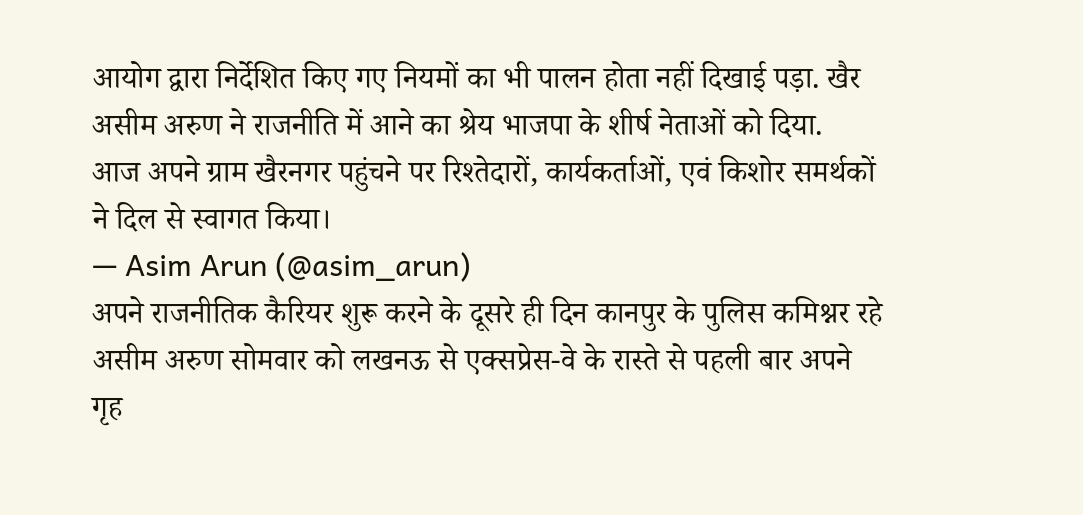आयोग द्वारा निर्देशित किए गए नियमों का भी पालन होता नहीं दिखाई पड़ा. खैर असीम अरुण ने राजनीति में आने का श्रेय भाजपा के शीर्ष नेताओं को दिया.
आज अपने ग्राम खैरनगर पहुंचने पर रिश्तेदारों, कार्यकर्ताओं, एवं किशोर समर्थकों ने दिल से स्वागत किया।
— Asim Arun (@asim_arun)
अपने राजनीतिक कैरियर शुरू करने के दूसरे ही दिन कानपुर के पुलिस कमिश्नर रहे असीम अरुण सोमवार को लखनऊ से एक्सप्रेस-वे के रास्ते से पहली बार अपने गृह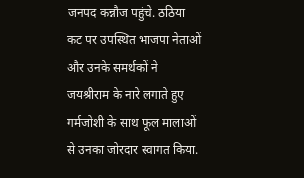जनपद कन्नौज पहुंचे. ठठिया कट पर उपस्थित भाजपा नेताओं और उनके समर्थकों ने जयश्रीराम के नारे लगाते हुए गर्मजोशी के साथ फूल मालाओं से उनका जोरदार स्वागत किया.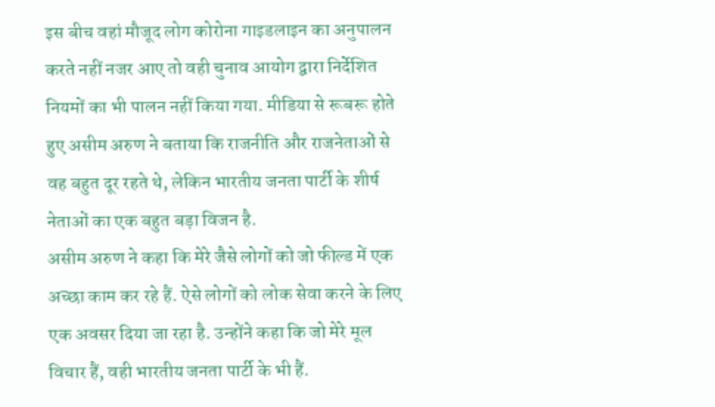इस बीच वहां मौजूद लोग कोरोना गाइडलाइन का अनुपालन करते नहीं नजर आए तो वही चुनाव आयोग द्वारा निर्देशित नियमों का भी पालन नहीं किया गया. मीडिया से रूबरू होते हुए असीम अरुण ने बताया कि राजनीति और राजनेताओं से वह बहुत दूर रहते थे, लेकिन भारतीय जनता पार्टी के शीर्ष नेताओं का एक बहुत बड़ा विजन है.
असीम अरुण ने कहा कि मेरे जैसे लोगों को जो फील्ड में एक अच्छा काम कर रहे हैं. ऐसे लोगों को लोक सेवा करने के लिए एक अवसर दिया जा रहा है. उन्होंने कहा कि जो मेरे मूल विचार हैं, वही भारतीय जनता पार्टी के भी हैं.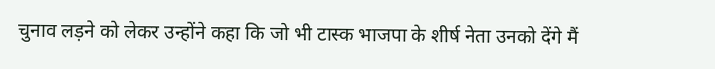चुनाव लड़ने को लेकर उन्होंने कहा कि जो भी टास्क भाजपा के शीर्ष नेता उनको देंगे मैं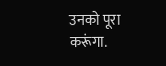उनको पूरा करूंगा.